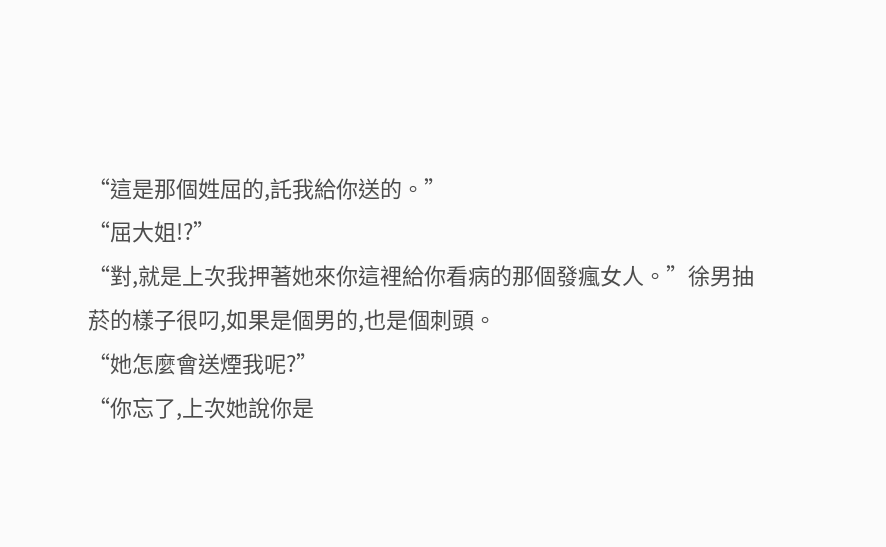“這是那個姓屈的,託我給你送的。”
“屈大姐!?”
“對,就是上次我押著她來你這裡給你看病的那個發瘋女人。”徐男抽菸的樣子很叼,如果是個男的,也是個刺頭。
“她怎麼會送煙我呢?”
“你忘了,上次她說你是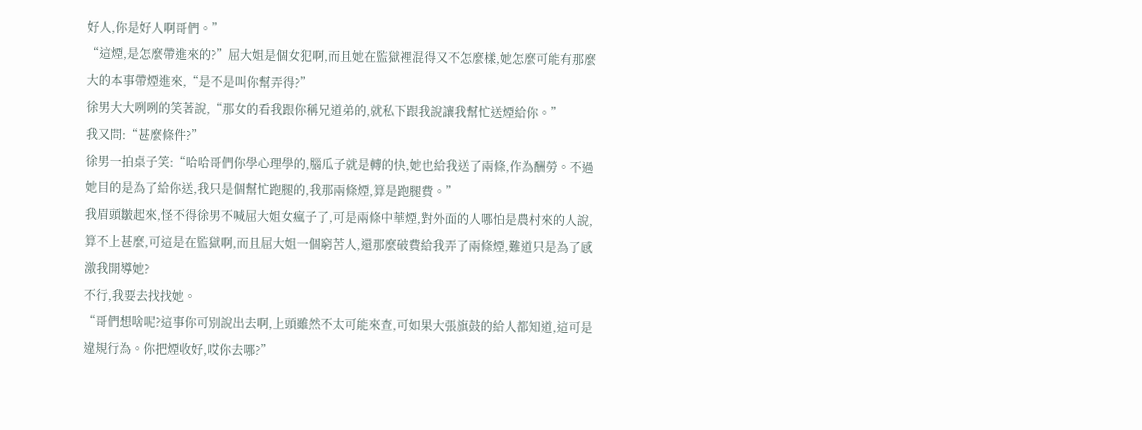好人,你是好人啊哥們。”
“這煙,是怎麼帶進來的?”屈大姐是個女犯啊,而且她在監獄裡混得又不怎麼樣,她怎麼可能有那麼大的本事帶煙進來,“是不是叫你幫弄得?”
徐男大大咧咧的笑著說,“那女的看我跟你稱兄道弟的,就私下跟我說讓我幫忙送煙給你。”
我又問:“甚麼條件?”
徐男一拍桌子笑:“哈哈哥們你學心理學的,腦瓜子就是轉的快,她也給我送了兩條,作為酬勞。不過她目的是為了給你送,我只是個幫忙跑腿的,我那兩條煙,算是跑腿費。”
我眉頭皺起來,怪不得徐男不喊屈大姐女瘋子了,可是兩條中華煙,對外面的人哪怕是農村來的人說,算不上甚麼,可這是在監獄啊,而且屈大姐一個窮苦人,還那麼破費給我弄了兩條煙,難道只是為了感激我開導她?
不行,我要去找找她。
“哥們想啥呢?這事你可別說出去啊,上頭雖然不太可能來查,可如果大張旗鼓的給人都知道,這可是違規行為。你把煙收好,哎你去哪?”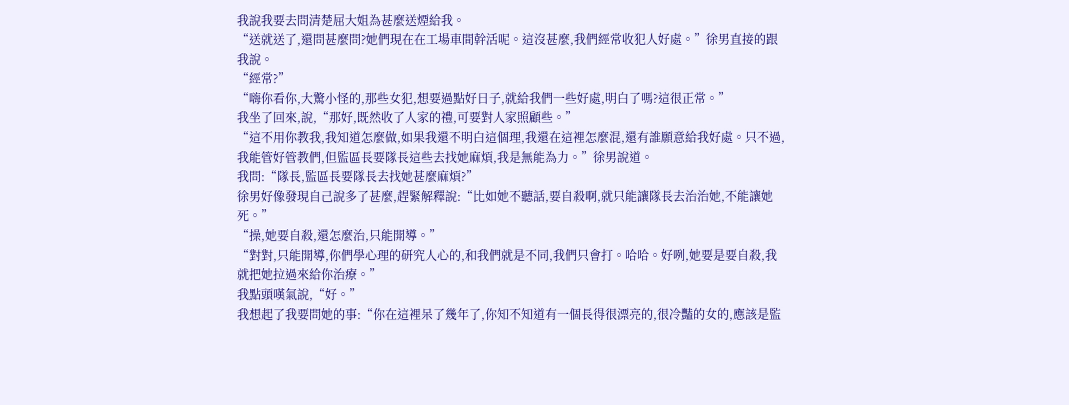我說我要去問清楚屈大姐為甚麼送煙給我。
“送就送了,還問甚麼問?她們現在在工場車間幹活呢。這沒甚麼,我們經常收犯人好處。”徐男直接的跟我說。
“經常?”
“嗨你看你,大驚小怪的,那些女犯,想要過點好日子,就給我們一些好處,明白了嗎?這很正常。”
我坐了回來,說,“那好,既然收了人家的禮,可要對人家照顧些。”
“這不用你教我,我知道怎麼做,如果我還不明白這個理,我還在這裡怎麼混,還有誰願意給我好處。只不過,我能管好管教們,但監區長要隊長這些去找她麻煩,我是無能為力。”徐男說道。
我問:“隊長,監區長要隊長去找她甚麼麻煩?”
徐男好像發現自己說多了甚麼,趕緊解釋說:“比如她不聽話,要自殺啊,就只能讓隊長去治治她,不能讓她死。”
“操,她要自殺,還怎麼治,只能開導。”
“對對,只能開導,你們學心理的研究人心的,和我們就是不同,我們只會打。哈哈。好咧,她要是要自殺,我就把她拉過來給你治療。”
我點頭嘆氣說,“好。”
我想起了我要問她的事:“你在這裡呆了幾年了,你知不知道有一個長得很漂亮的,很冷豔的女的,應該是監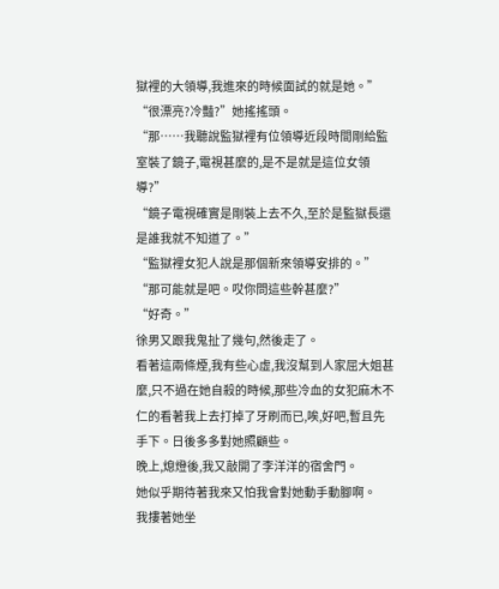獄裡的大領導,我進來的時候面試的就是她。”
“很漂亮?冷豔?”她搖搖頭。
“那……我聽說監獄裡有位領導近段時間剛給監室裝了鏡子,電視甚麼的,是不是就是這位女領導?”
“鏡子電視確實是剛裝上去不久,至於是監獄長還是誰我就不知道了。”
“監獄裡女犯人說是那個新來領導安排的。”
“那可能就是吧。哎你問這些幹甚麼?”
“好奇。”
徐男又跟我鬼扯了幾句,然後走了。
看著這兩條煙,我有些心虛,我沒幫到人家屈大姐甚麼,只不過在她自殺的時候,那些冷血的女犯麻木不仁的看著我上去打掉了牙刷而已,唉,好吧,暫且先手下。日後多多對她照顧些。
晚上,熄燈後,我又敲開了李洋洋的宿舍門。
她似乎期待著我來又怕我會對她動手動腳啊。
我摟著她坐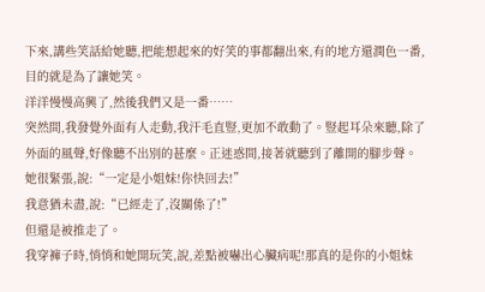下來,講些笑話給她聽,把能想起來的好笑的事都翻出來,有的地方還潤色一番,目的就是為了讓她笑。
洋洋慢慢高興了,然後我們又是一番……
突然間,我發覺外面有人走動,我汗毛直豎,更加不敢動了。豎起耳朵來聽,除了外面的風聲,好像聽不出別的甚麼。正迷惑間,接著就聽到了離開的腳步聲。
她很緊張,說:“一定是小姐妹!你快回去!”
我意猶未盡,說:“已經走了,沒關係了!”
但還是被推走了。
我穿褲子時,悄悄和她開玩笑,說,差點被嚇出心臟病呢!那真的是你的小姐妹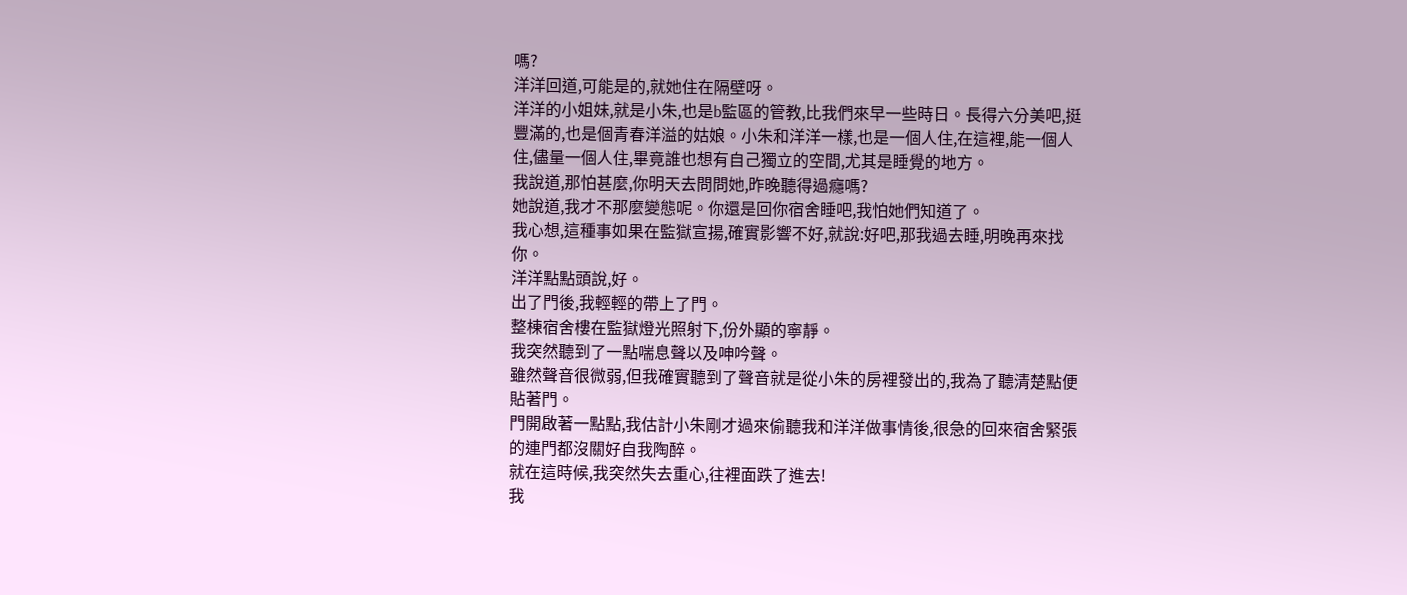嗎?
洋洋回道,可能是的,就她住在隔壁呀。
洋洋的小姐妹,就是小朱,也是b監區的管教,比我們來早一些時日。長得六分美吧,挺豐滿的,也是個青春洋溢的姑娘。小朱和洋洋一樣,也是一個人住,在這裡,能一個人住,儘量一個人住,畢竟誰也想有自己獨立的空間,尤其是睡覺的地方。
我說道,那怕甚麼,你明天去問問她,昨晚聽得過癮嗎?
她說道,我才不那麼變態呢。你還是回你宿舍睡吧,我怕她們知道了。
我心想,這種事如果在監獄宣揚,確實影響不好,就說:好吧,那我過去睡,明晚再來找你。
洋洋點點頭說,好。
出了門後,我輕輕的帶上了門。
整棟宿舍樓在監獄燈光照射下,份外顯的寧靜。
我突然聽到了一點喘息聲以及呻吟聲。
雖然聲音很微弱,但我確實聽到了聲音就是從小朱的房裡發出的,我為了聽清楚點便貼著門。
門開啟著一點點,我估計小朱剛才過來偷聽我和洋洋做事情後,很急的回來宿舍緊張的連門都沒關好自我陶醉。
就在這時候,我突然失去重心,往裡面跌了進去!
我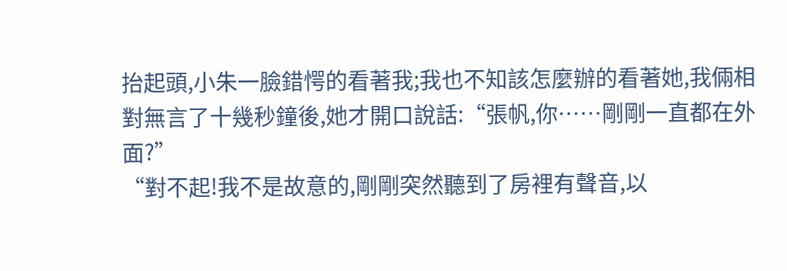抬起頭,小朱一臉錯愕的看著我;我也不知該怎麼辦的看著她,我倆相對無言了十幾秒鐘後,她才開口說話:“張帆,你……剛剛一直都在外面?”
“對不起!我不是故意的,剛剛突然聽到了房裡有聲音,以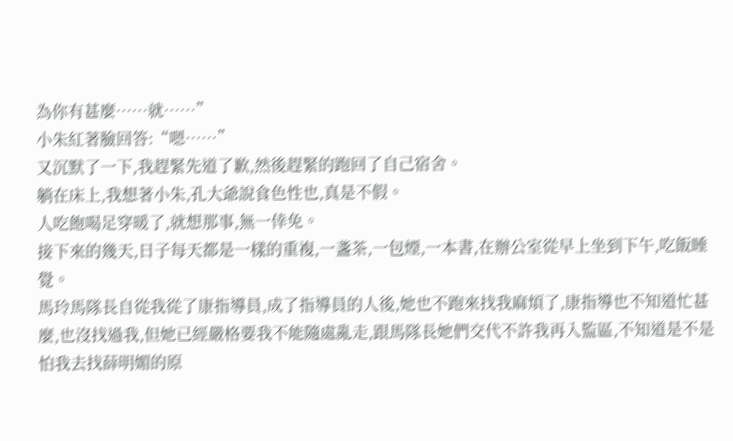為你有甚麼……就……”
小朱紅著臉回答:“嗯……”
又沉默了一下,我趕緊先道了歉,然後趕緊的跑回了自己宿舍。
躺在床上,我想著小朱,孔大爺說食色性也,真是不假。
人吃飽喝足穿暖了,就想那事,無一倖免。
接下來的幾天,日子每天都是一樣的重複,一盞茶,一包煙,一本書,在辦公室從早上坐到下午,吃飯睡覺。
馬玲馬隊長自從我從了康指導員,成了指導員的人後,她也不跑來找我麻煩了,康指導也不知道忙甚麼,也沒找過我,但她已經嚴格要我不能隨處亂走,跟馬隊長她們交代不許我再入監區,不知道是不是怕我去找薛明媚的原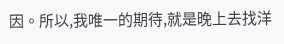因。所以,我唯一的期待,就是晚上去找洋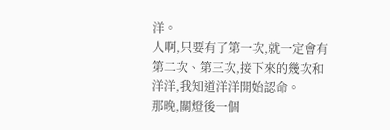洋。
人啊,只要有了第一次,就一定會有第二次、第三次,接下來的幾次和洋洋,我知道洋洋開始認命。
那晚,關燈後一個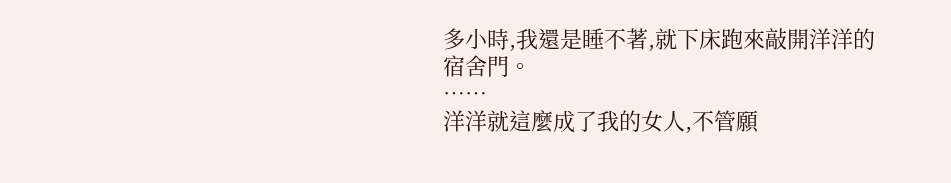多小時,我還是睡不著,就下床跑來敲開洋洋的宿舍門。
……
洋洋就這麼成了我的女人,不管願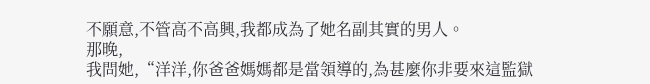不願意,不管高不高興,我都成為了她名副其實的男人。
那晚,
我問她,“洋洋,你爸爸媽媽都是當領導的,為甚麼你非要來這監獄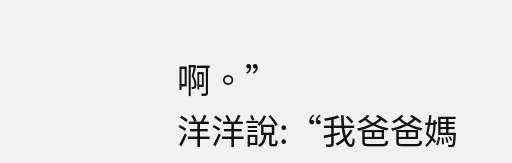啊。”
洋洋說:“我爸爸媽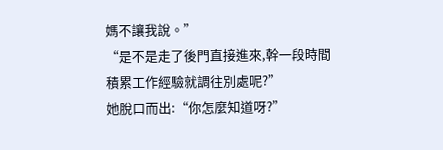媽不讓我說。”
“是不是走了後門直接進來,幹一段時間積累工作經驗就調往別處呢?”
她脫口而出:“你怎麼知道呀?”